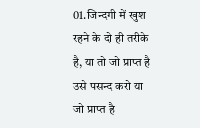01.जिन्दगी में खुश रहने के दो ही तरीके है, या तो जो प्राप्त है उसे पसन्द करो या जो प्राप्त है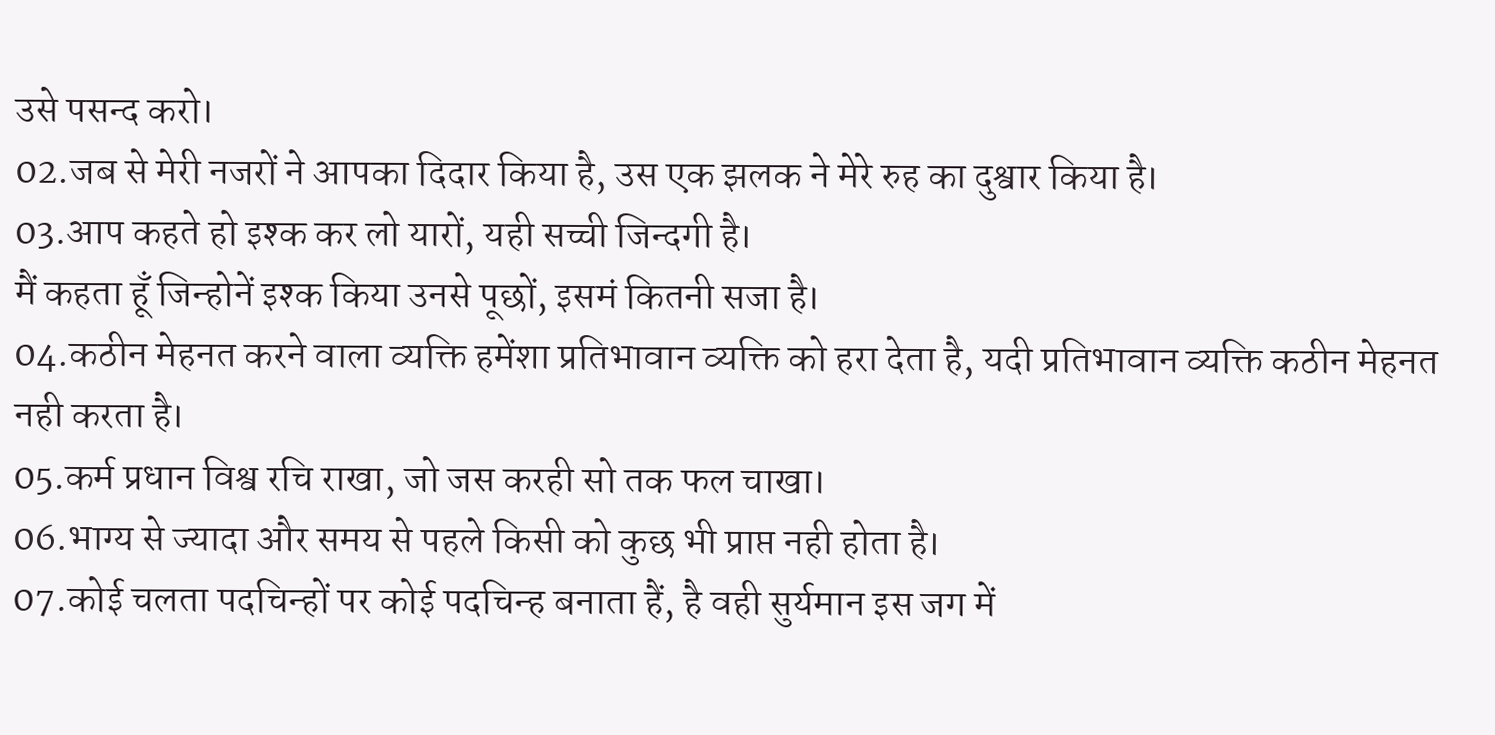उसे पसन्द करो।
02.जब से मेरी नजरों ने आपका दिदार किया है, उस एक झलक ने मेरे रुह का दुश्वार किया है।
03.आप कहते हो इश्क कर लो यारों, यही सच्ची जिन्दगी है।
मैं कहता हूँ जिन्होनें इश्क किया उनसे पूछों, इसमं कितनी सजा है।
04.कठीन मेहनत करने वाला व्यक्ति हमेंशा प्रतिभावान व्यक्ति को हरा देता है, यदी प्रतिभावान व्यक्ति कठीन मेहनत नही करता है।
05.कर्म प्रधान विश्व रचि राखा, जो जस करही सो तक फल चाखा।
06.भाग्य से ज्यादा और समय से पहले किसी को कुछ भी प्राप्त नही होता है।
07.कोई चलता पदचिन्हों पर कोई पदचिन्ह बनाता हैं, है वही सुर्यमान इस जग में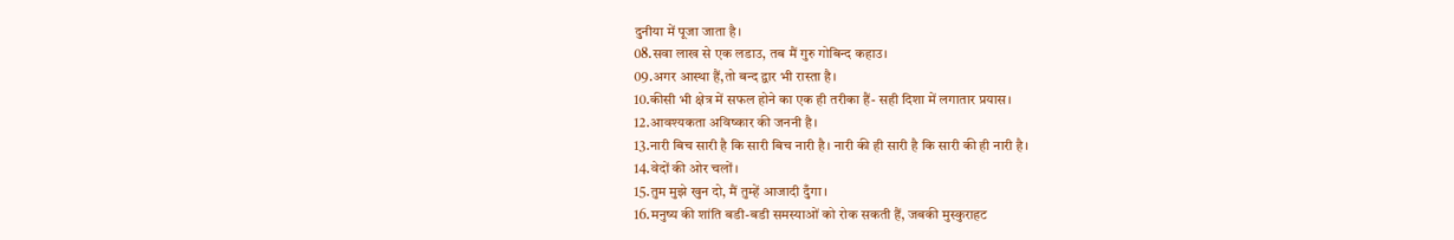दुनीया में पूजा जाता है।
08.सवा लाख से एक लडाउ, तब मैं गुरु गोबिन्द कहाउ।
09.अगर आस्था हैं,तो बन्द द्वार भी रास्ता है।
10.कीसी भी क्षेत्र में सफल होने का एक ही तरीका हैं- सही दिशा में लगातार प्रयास।
12.आवश्यकता अविष्कार की जननी है।
13.नारी बिच सारी है कि सारी बिच नारी है। नारी की ही सारी है कि सारी की ही नारी है।
14.वेदों की ओर चलों।
15.तुम मुझे खुन दो, मैं तुम्हें आजादी दुँगा।
16.मनुष्य की शांति बडी-बडी समस्याओं को रोक सकती हैं, जबकी मुस्कुराहट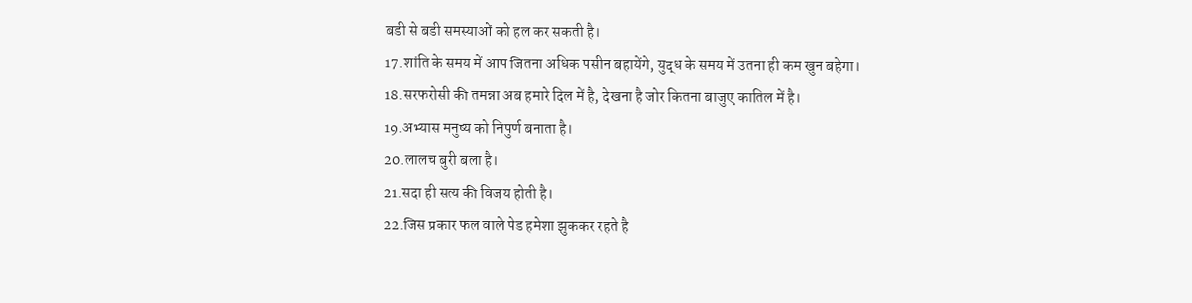बडी से बडी समस्याओं को हल कर सकती है।
17.शांति के समय में आप जितना अधिक पसीन बहायेंगे, युद्ध के समय में उतना ही कम खुन बहेगा।
18.सरफरोसी की तमन्ना अब हमारे दिल में है, देखना है जोर कितना बाजुए कातिल में है।
19.अभ्यास मनुष्य को निपुर्ण बनाता है।
20.लालच बुरी बला है।
21.सदा ही सत्य की विजय होती है।
22.जिस प्रकार फल वाले पेड हमेशा झुककर रहते है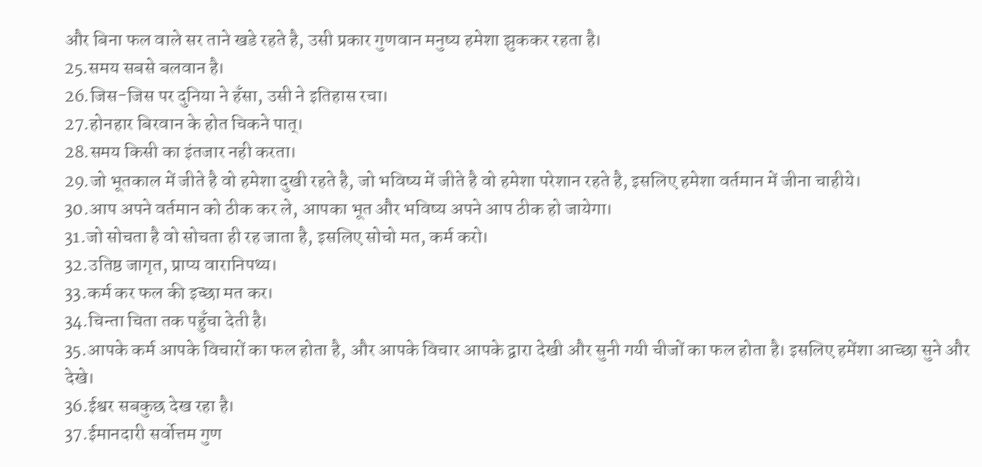और बिना फल वाले सर ताने खडे रहते है, उसी प्रकार गुणवान मनुष्य हमेशा झुककर रहता है।
25.समय सबसे बलवान है।
26.जिस-जिस पर दुनिया ने हँसा, उसी ने इतिहास रचा।
27.होनहार बिरवान के होत चिकने पात्।
28.समय किसी का इंतजार नही करता।
29.जो भूतकाल में जीते है वो हमेशा दुखी रहते है, जो भविष्य में जीते है वो हमेशा परेशान रहते है, इसलिए हमेशा वर्तमान में जीना चाहीये।
30.आप अपने वर्तमान को ठीक कर ले, आपका भूत और भविष्य अपने आप ठीक हो जायेगा।
31.जो सोचता है वो सोचता ही रह जाता है, इसलिए सोचो मत, कर्म करो।
32.उतिष्ठ जागृत, प्राप्य वारानिपथ्य।
33.कर्म कर फल की इच्छा मत कर।
34.चिन्ता चिता तक पहुँचा देती है।
35.आपके कर्म आपके विचारों का फल होता है, और आपके विचार आपके द्वारा देखी और सुनी गयी चीजों का फल होता है। इसलिए हमेंशा आच्छा सुने और देखे।
36.ईश्वर सबकुछ देख रहा है।
37.ईमानदारी सर्वोत्तम गुण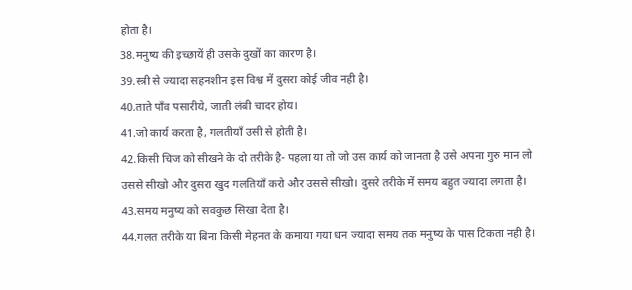होता है।
38.मनुष्य की इच्छायें ही उसके दुखों का कारण है।
39.स्त्री से ज्यादा सहनशीन इस विश्व में दुसरा कोई जीव नही है।
40.ताते पाँव पसारीये, जाती लंबी चादर होय।
41.जो कार्य करता है, गलतीयाँ उसी से होती है।
42.किसी चिज को सीखने के दो तरीके है- पहला या तो जो उस कार्य को जानता है उसे अपना गुरु मान लो उससे सीखो और दुसरा खुद गलतियाँ करो और उससे सीखो। दुसरे तरीके में समय बहुत ज्यादा लगता है।
43.समय मनुष्य को सवकुछ सिखा देता है।
44.गलत तरीके या बिना किसी मेहनत के कमाया गया धन ज्यादा समय तक मनुष्य के पास टिकता नही है।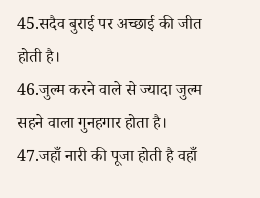45.सदैव बुराई पर अच्छाई की जीत होती है।
46.जुल्म करने वाले से ज्यादा जुल्म सहने वाला गुनहगार होता है।
47.जहाँ नारी की पूजा होती है वहाँ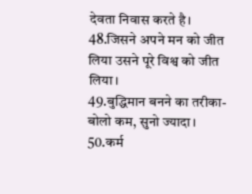देवता निवास करते है।
48.जिसने अपने मन को जीत लिया उसने पूरे विश्व को जीत लिया।
49.बुद्धिमान बनने का तरीका- बोलो कम, सुनो ज्यादा।
50.कर्म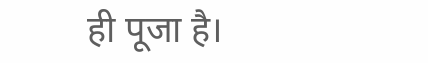ही पूजा है।